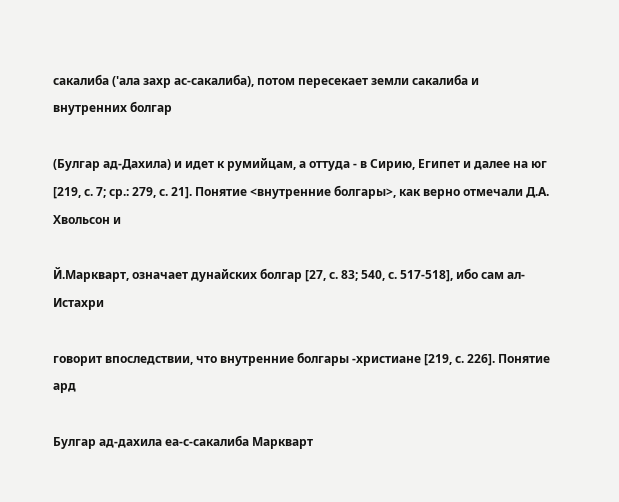сакалиба ('ала захр ас-сакалиба), потом пересекает земли сакалиба и внутренних болгар

(Булгар ад-Дахила) и идет к румийцам, а оттуда - в Сирию, Египет и далее на юг [219, с. 7; ср.: 279, с. 21]. Понятие <внутренние болгары>, как верно отмечали Д.А. Хвольсон и

Й.Маркварт, означает дунайских болгар [27, с. 83; 540, с. 517-518], ибо сам ал-Истахри

говорит впоследствии, что внутренние болгары -христиане [219, с. 226]. Понятие ард

Булгар ад-дахила еа-с-сакалиба Маркварт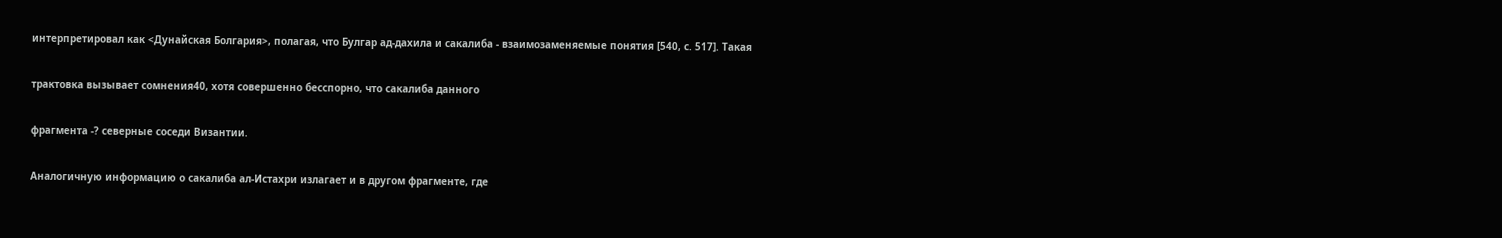интерпретировал как <Дунайская Болгария>, полагая, что Булгар ад-дахила и сакалиба - взаимозаменяемые понятия [540, с. 517]. Такая

трактовка вызывает сомнения40, хотя совершенно бесспорно, что сакалиба данного

фрагмента -? северные соседи Византии.

Аналогичную информацию о сакалиба ал-Истахри излагает и в другом фрагменте, где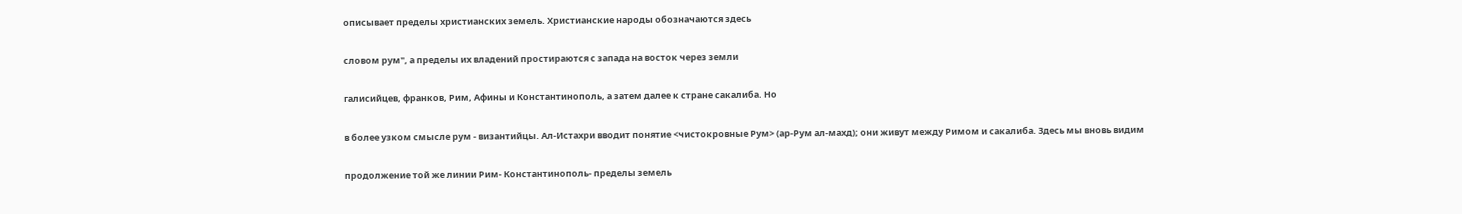описывает пределы христианских земель. Христианские народы обозначаются здесь

словом рум", а пределы их владений простираются с запада на восток через земли

галисийцев, франков, Рим, Афины и Константинополь, а затем далее к стране сакалиба. Но

в более узком смысле рум - византийцы. Ал-Истахри вводит понятие <чистокровные Рум> (ар-Рум ал-махд); они живут между Римом и сакалиба. Здесь мы вновь видим

продолжение той же линии Рим- Константинополь- пределы земель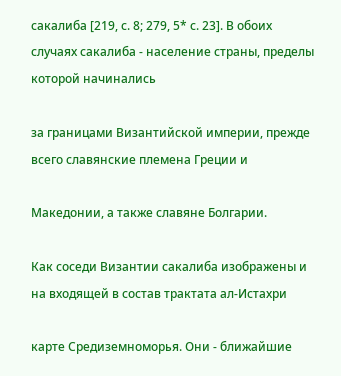сакалиба [219, с. 8; 279, 5* с. 23]. В обоих случаях сакалиба - население страны, пределы которой начинались

за границами Византийской империи, прежде всего славянские племена Греции и

Македонии, а также славяне Болгарии.

Как соседи Византии сакалиба изображены и на входящей в состав трактата ал-Истахри

карте Средиземноморья. Они - ближайшие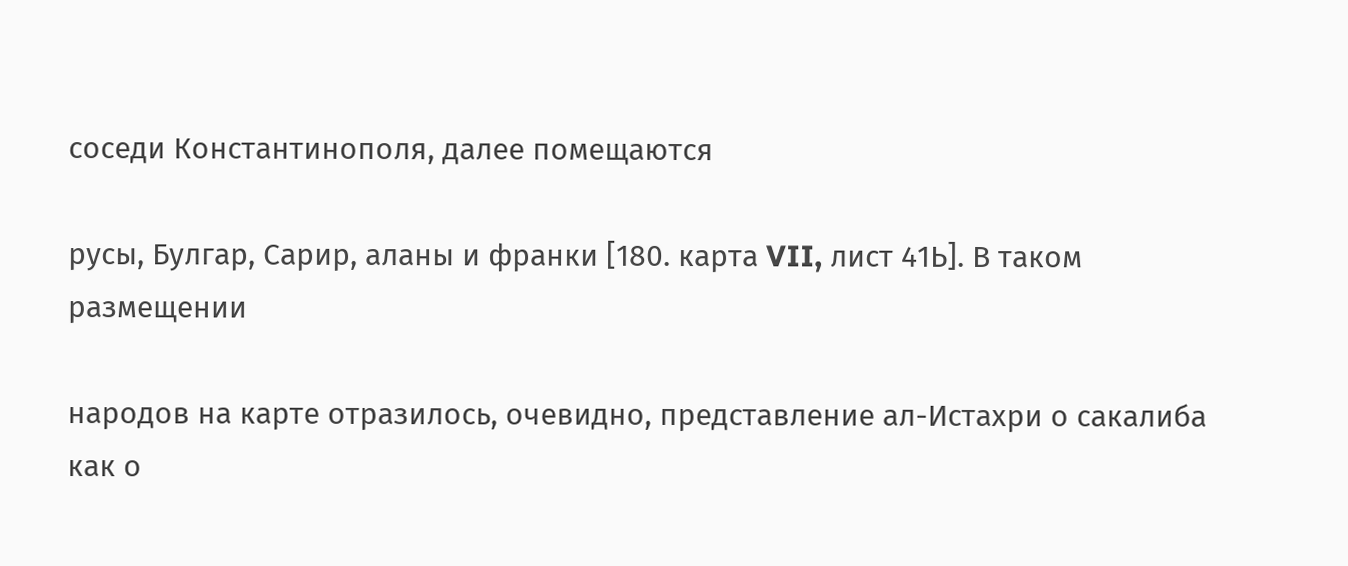соседи Константинополя, далее помещаются

русы, Булгар, Сарир, аланы и франки [180. карта VII, лист 41Ь]. В таком размещении

народов на карте отразилось, очевидно, представление ал-Истахри о сакалиба как о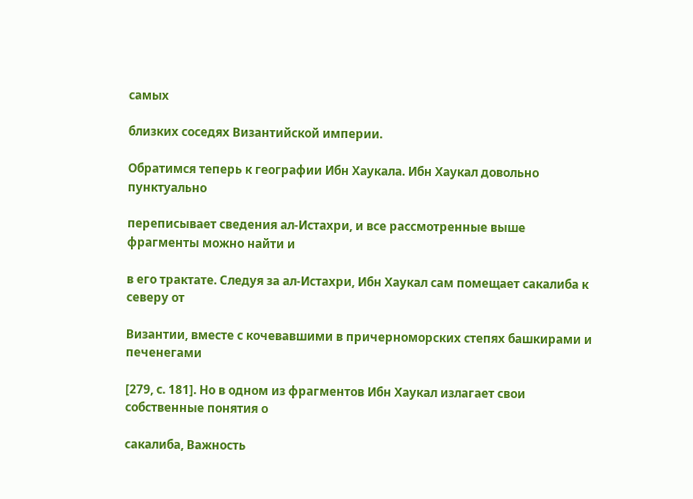самых

близких соседях Византийской империи.

Обратимся теперь к географии Ибн Хаукала. Ибн Хаукал довольно пунктуально

переписывает сведения ал-Истахри, и все рассмотренные выше фрагменты можно найти и

в его трактате. Следуя за ал-Истахри, Ибн Хаукал сам помещает сакалиба к северу от

Византии, вместе с кочевавшими в причерноморских степях башкирами и печенегами

[279, с. 181]. Но в одном из фрагментов Ибн Хаукал излагает свои собственные понятия о

сакалиба, Важность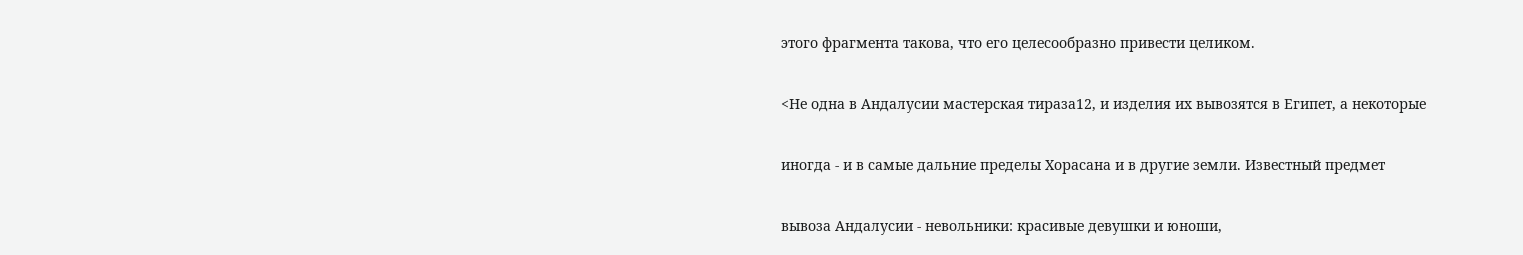этого фрагмента такова, что его целесообразно привести целиком.

<Не одна в Андалусии мастерская тираза12, и изделия их вывозятся в Египет, а некоторые

иногда - и в самые дальние пределы Хорасана и в другие земли. Известный предмет

вывоза Андалусии - невольники: красивые девушки и юноши,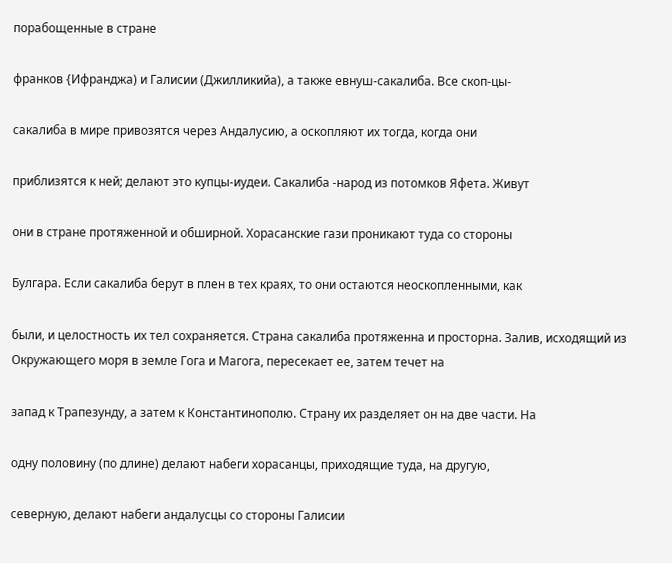порабощенные в стране

франков {Ифранджа) и Галисии (Джилликийа), а также евнуш-сакалиба. Все скоп-цы-

сакалиба в мире привозятся через Андалусию, а оскопляют их тогда, когда они

приблизятся к ней; делают это купцы-иудеи. Сакалиба -народ из потомков Яфета. Живут

они в стране протяженной и обширной. Хорасанские гази проникают туда со стороны

Булгара. Если сакалиба берут в плен в тех краях, то они остаются неоскопленными, как

были, и целостность их тел сохраняется. Страна сакалиба протяженна и просторна. Залив, исходящий из Окружающего моря в земле Гога и Магога, пересекает ее, затем течет на

запад к Трапезунду, а затем к Константинополю. Страну их разделяет он на две части. На

одну половину (по длине) делают набеги хорасанцы, приходящие туда, на другую,

северную, делают набеги андалусцы со стороны Галисии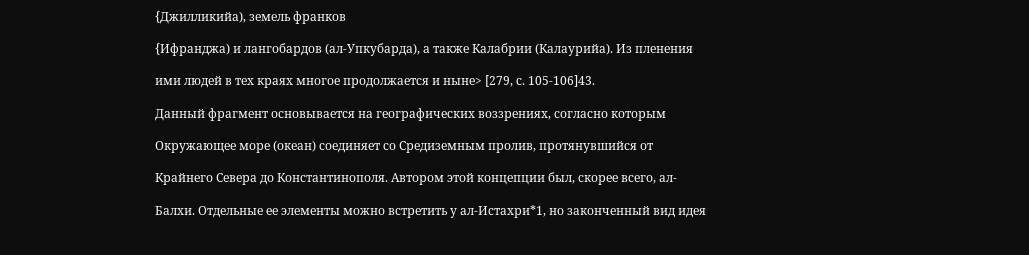{Джилликийа), земель франков

{Ифранджа) и лангобардов (ал-Упкубарда), а также Калабрии (Калаурийа). Из пленения

ими людей в тех краях многое продолжается и ныне> [279, с. 105-106]43.

Данный фрагмент основывается на географических воззрениях, согласно которым

Окружающее море (океан) соединяет со Средиземным пролив, протянувшийся от

Крайнего Севера до Константинополя. Автором этой концепции был, скорее всего, ал-

Балхи. Отдельные ее элементы можно встретить у ал-Истахри*1, но законченный вид идея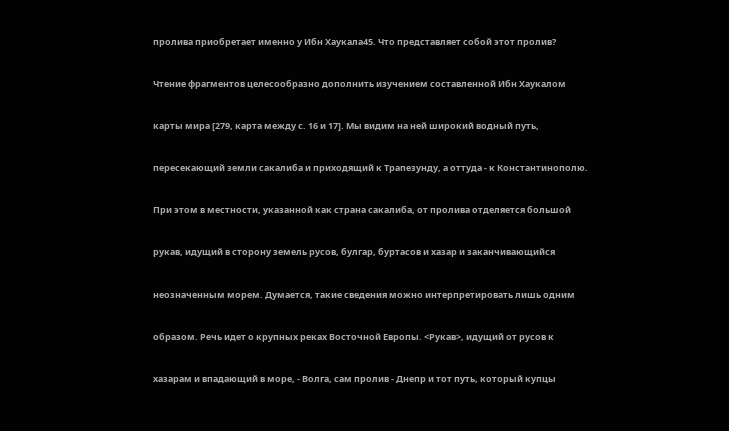пролива приобретает именно у Ибн Хаукала45. Что представляет собой этот пролив?

Чтение фрагментов целесообразно дополнить изучением составленной Ибн Хаукалом

карты мира [279, карта между с. 16 и 17]. Мы видим на ней широкий водный путь,

пересекающий земли сакалиба и приходящий к Трапезунду, а оттуда - к Константинополю.

При этом в местности, указанной как страна сакалиба, от пролива отделяется большой

рукав, идущий в сторону земель русов, булгар, буртасов и хазар и заканчивающийся

неозначенным морем. Думается, такие сведения можно интерпретировать лишь одним

образом. Речь идет о крупных реках Восточной Европы. <Рукав>, идущий от русов к

хазарам и впадающий в море, - Волга, сам пролив - Днепр и тот путь, который купцы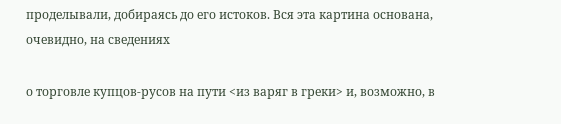проделывали, добираясь до его истоков. Вся эта картина основана, очевидно, на сведениях

о торговле купцов-русов на пути <из варяг в греки> и, возможно, в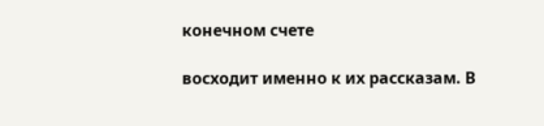конечном счете

восходит именно к их рассказам. В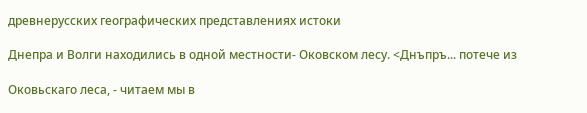древнерусских географических представлениях истоки

Днепра и Волги находились в одной местности- Оковском лесу. <Днъпръ... потече из

Оковьскаго леса, - читаем мы в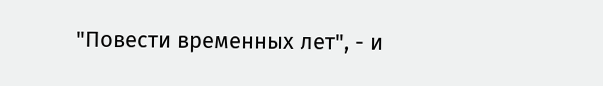"Повести временных лет", - и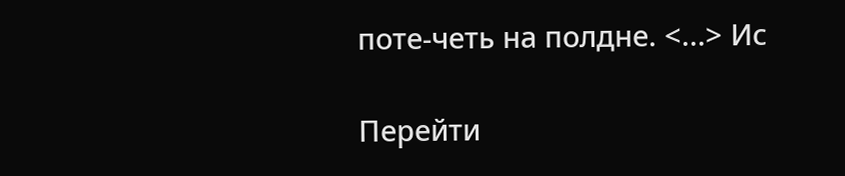поте-четь на полдне. <...> Ис

Перейти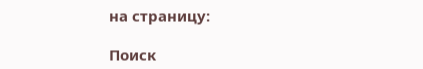на страницу:

Поиск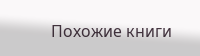Похожие книги